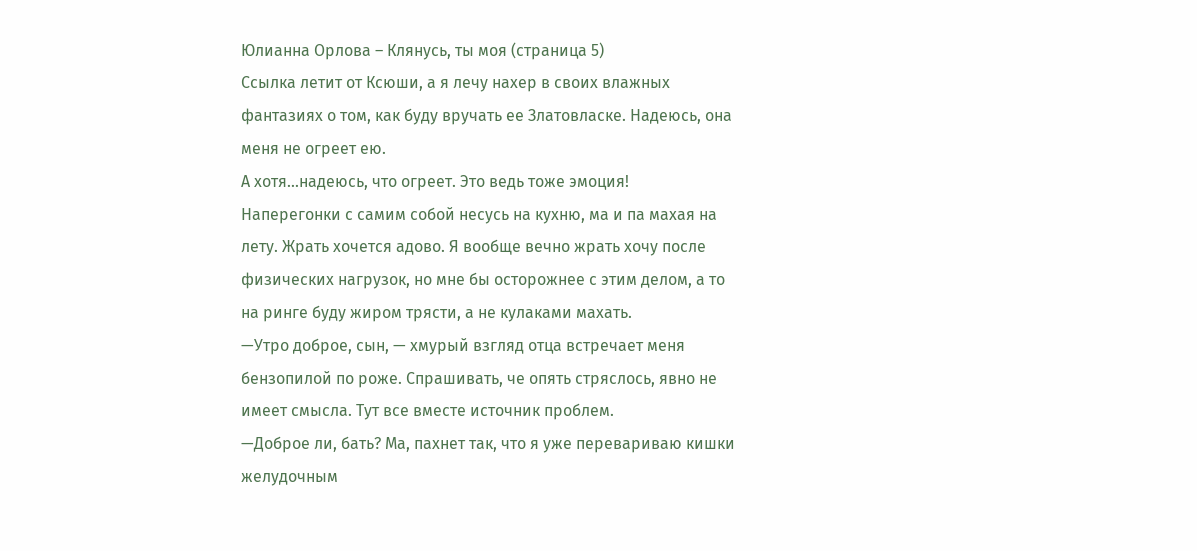Юлианна Орлова – Клянусь, ты моя (страница 5)
Ссылка летит от Ксюши, а я лечу нахер в своих влажных фантазиях о том, как буду вручать ее Златовласке. Надеюсь, она меня не огреет ею.
А хотя...надеюсь, что огреет. Это ведь тоже эмоция!
Наперегонки с самим собой несусь на кухню, ма и па махая на лету. Жрать хочется адово. Я вообще вечно жрать хочу после физических нагрузок, но мне бы осторожнее с этим делом, а то на ринге буду жиром трясти, а не кулаками махать.
—Утро доброе, сын, — хмурый взгляд отца встречает меня бензопилой по роже. Спрашивать, че опять стряслось, явно не имеет смысла. Тут все вместе источник проблем.
—Доброе ли, бать? Ма, пахнет так, что я уже перевариваю кишки желудочным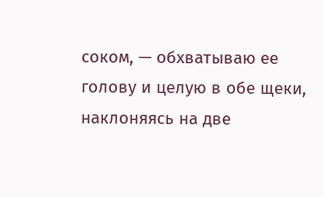соком, — обхватываю ее голову и целую в обе щеки, наклоняясь на две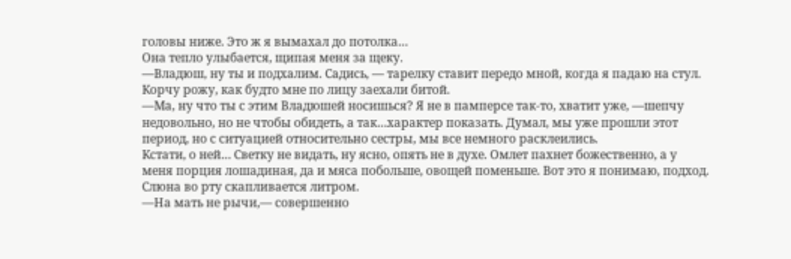головы ниже. Это ж я вымахал до потолка…
Она тепло улыбается, щипая меня за щеку.
—Владюш, ну ты и подхалим. Садись, — тарелку ставит передо мной, когда я падаю на стул.
Корчу рожу, как будто мне по лицу заехали битой.
—Ма, ну что ты с этим Владюшей носишься? Я не в памперсе так-то, хватит уже, —шепчу недовольно, но не чтобы обидеть, а так…характер показать. Думал, мы уже прошли этот период, но с ситуацией относительно сестры, мы все немного расклеились.
Кстати, о ней… Светку не видать, ну ясно, опять не в духе. Омлет пахнет божественно, а у меня порция лошадиная, да и мяса побольше, овощей поменьше. Вот это я понимаю, подход. Слюна во рту скапливается литром.
—На мать не рычи,— совершенно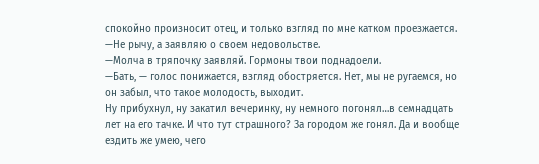спокойно произносит отец, и только взгляд по мне катком проезжается.
—Не рычу, а заявляю о своем недовольстве.
—Молча в тряпочку заявляй. Гормоны твои поднадоели.
—Бать, — голос понижается, взгляд обостряется. Нет, мы не ругаемся, но он забыл, что такое молодость, выходит.
Ну прибухнул, ну закатил вечеринку, ну немного погонял…в семнадцать лет на его тачке. И что тут страшного? За городом же гонял. Да и вообще ездить же умею, чего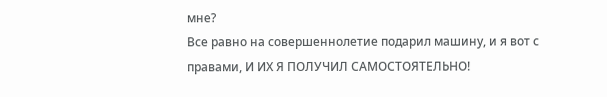мне?
Все равно на совершеннолетие подарил машину, и я вот с правами, И ИХ Я ПОЛУЧИЛ САМОСТОЯТЕЛЬНО!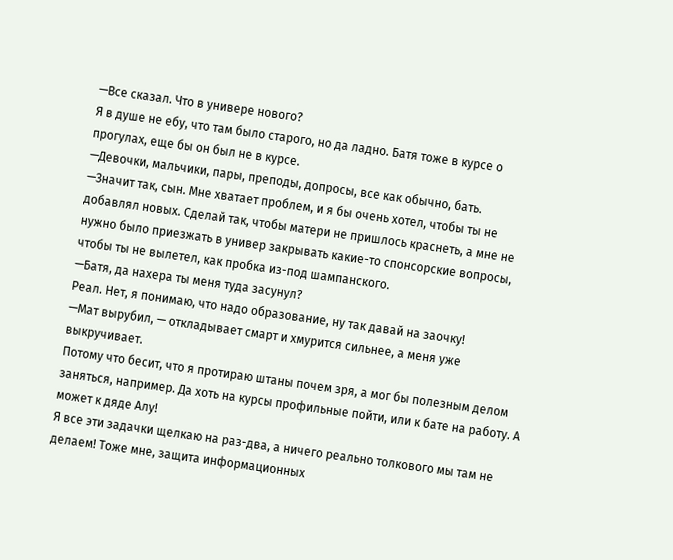—Все сказал. Что в универе нового?
Я в душе не ебу, что там было старого, но да ладно. Батя тоже в курсе о прогулах, еще бы он был не в курсе.
—Девочки, мальчики, пары, преподы, допросы, все как обычно, бать.
—Значит так, сын. Мне хватает проблем, и я бы очень хотел, чтобы ты не добавлял новых. Сделай так, чтобы матери не пришлось краснеть, а мне не нужно было приезжать в универ закрывать какие-то спонсорские вопросы, чтобы ты не вылетел, как пробка из-под шампанского.
—Батя, да нахера ты меня туда засунул?
Реал. Нет, я понимаю, что надо образование, ну так давай на заочку!
—Мат вырубил, — откладывает смарт и хмурится сильнее, а меня уже выкручивает.
Потому что бесит, что я протираю штаны почем зря, а мог бы полезным делом заняться, например. Да хоть на курсы профильные пойти, или к бате на работу. А может к дяде Алу!
Я все эти задачки щелкаю на раз-два, а ничего реально толкового мы там не делаем! Тоже мне, защита информационных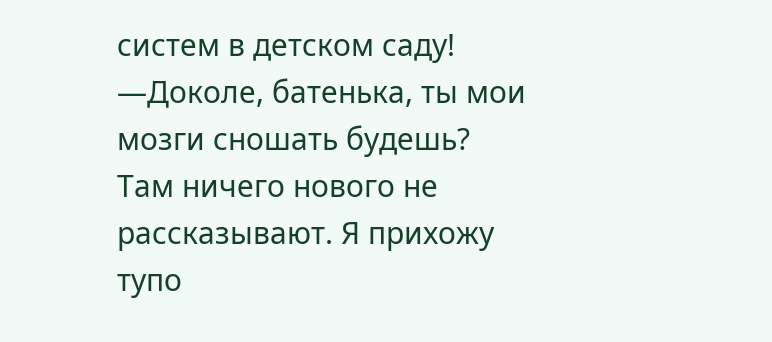систем в детском саду!
—Доколе, батенька, ты мои мозги сношать будешь? Там ничего нового не рассказывают. Я прихожу тупо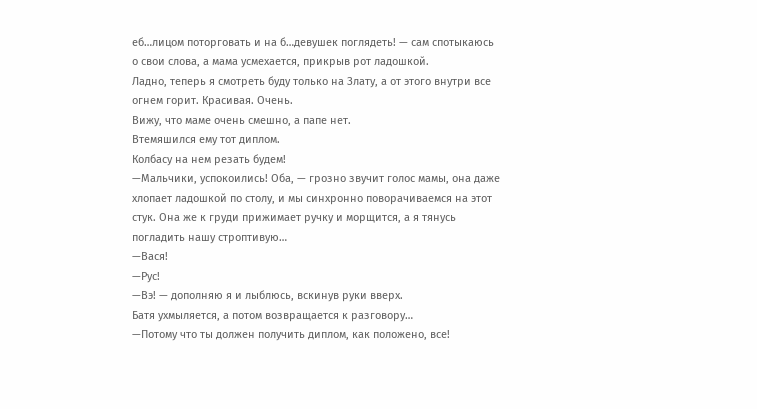еб…лицом поторговать и на б…девушек поглядеть! — сам спотыкаюсь о свои слова, а мама усмехается, прикрыв рот ладошкой.
Ладно, теперь я смотреть буду только на Злату, а от этого внутри все огнем горит. Красивая. Очень.
Вижу, что маме очень смешно, а папе нет.
Втемяшился ему тот диплом.
Колбасу на нем резать будем!
—Мальчики, успокоились! Оба, — грозно звучит голос мамы, она даже хлопает ладошкой по столу, и мы синхронно поворачиваемся на этот стук. Она же к груди прижимает ручку и морщится, а я тянусь погладить нашу строптивую…
—Вася!
—Рус!
—Вэ! — дополняю я и лыблюсь, вскинув руки вверх.
Батя ухмыляется, а потом возвращается к разговору…
—Потому что ты должен получить диплом, как положено, все!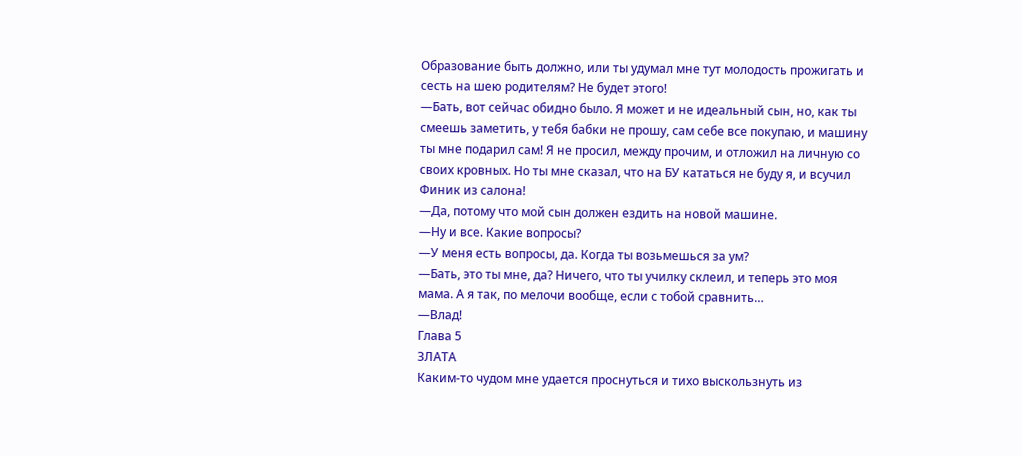Образование быть должно, или ты удумал мне тут молодость прожигать и сесть на шею родителям? Не будет этого!
—Бать, вот сейчас обидно было. Я может и не идеальный сын, но, как ты смеешь заметить, у тебя бабки не прошу, сам себе все покупаю, и машину ты мне подарил сам! Я не просил, между прочим, и отложил на личную со своих кровных. Но ты мне сказал, что на БУ кататься не буду я, и всучил Финик из салона!
—Да, потому что мой сын должен ездить на новой машине.
—Ну и все. Какие вопросы?
—У меня есть вопросы, да. Когда ты возьмешься за ум?
—Бать, это ты мне, да? Ничего, что ты училку склеил, и теперь это моя мама. А я так, по мелочи вообще, если с тобой сравнить…
—Влад!
Глава 5
ЗЛАТА
Каким-то чудом мне удается проснуться и тихо выскользнуть из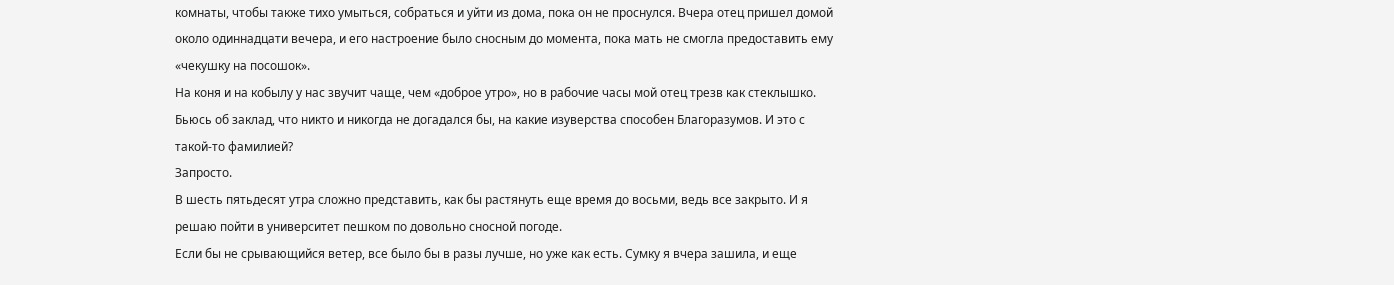комнаты, чтобы также тихо умыться, собраться и уйти из дома, пока он не проснулся. Вчера отец пришел домой около одиннадцати вечера, и его настроение было сносным до момента, пока мать не смогла предоставить ему «чекушку на посошок».
На коня и на кобылу у нас звучит чаще, чем «доброе утро», но в рабочие часы мой отец трезв как стеклышко. Бьюсь об заклад, что никто и никогда не догадался бы, на какие изуверства способен Благоразумов. И это с такой-то фамилией?
Запросто.
В шесть пятьдесят утра сложно представить, как бы растянуть еще время до восьми, ведь все закрыто. И я решаю пойти в университет пешком по довольно сносной погоде.
Если бы не срывающийся ветер, все было бы в разы лучше, но уже как есть. Сумку я вчера зашила, и еще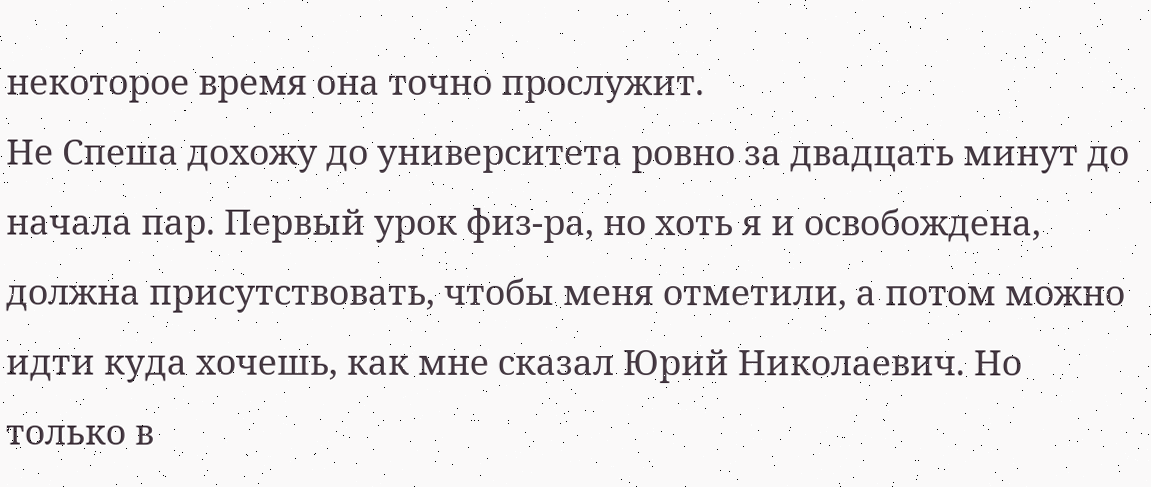некоторое время она точно прослужит.
Не Спеша дохожу до университета ровно за двадцать минут до начала пар. Первый урок физ-ра, но хоть я и освобождена, должна присутствовать, чтобы меня отметили, а потом можно идти куда хочешь, как мне сказал Юрий Николаевич. Но только в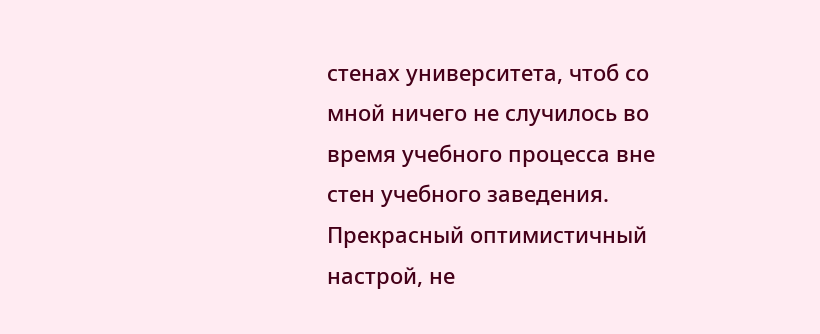стенах университета, чтоб со мной ничего не случилось во время учебного процесса вне стен учебного заведения.
Прекрасный оптимистичный настрой, не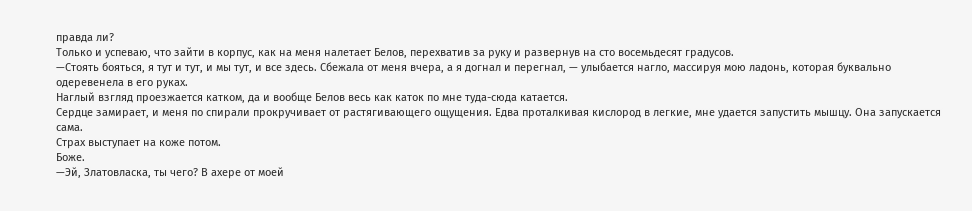правда ли?
Только и успеваю, что зайти в корпус, как на меня налетает Белов, перехватив за руку и развернув на сто восемьдесят градусов.
—Стоять бояться, я тут и тут, и мы тут, и все здесь. Сбежала от меня вчера, а я догнал и перегнал, — улыбается нагло, массируя мою ладонь, которая буквально одеревенела в его руках.
Наглый взгляд проезжается катком, да и вообще Белов весь как каток по мне туда-сюда катается.
Сердце замирает, и меня по спирали прокручивает от растягивающего ощущения. Едва проталкивая кислород в легкие, мне удается запустить мышцу. Она запускается сама.
Страх выступает на коже потом.
Боже.
—Эй, Златовласка, ты чего? В ахере от моей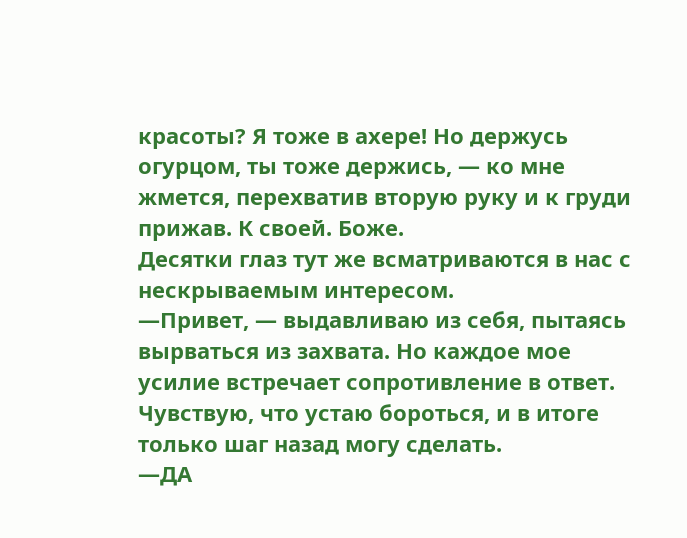красоты? Я тоже в ахере! Но держусь огурцом, ты тоже держись, — ко мне жмется, перехватив вторую руку и к груди прижав. К своей. Боже.
Десятки глаз тут же всматриваются в нас с нескрываемым интересом.
—Привет, — выдавливаю из себя, пытаясь вырваться из захвата. Но каждое мое усилие встречает сопротивление в ответ.
Чувствую, что устаю бороться, и в итоге только шаг назад могу сделать.
—ДА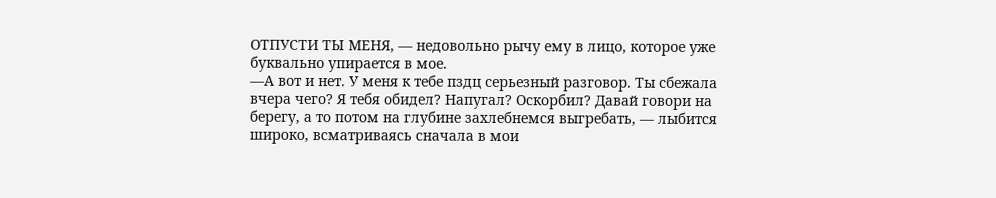ОТПУСТИ ТЫ МЕНЯ, — недовольно рычу ему в лицо, которое уже буквально упирается в мое.
—А вот и нет. У меня к тебе пздц серьезный разговор. Ты сбежала вчера чего? Я тебя обидел? Напугал? Оскорбил? Давай говори на берегу, а то потом на глубине захлебнемся выгребать, — лыбится широко, всматриваясь сначала в мои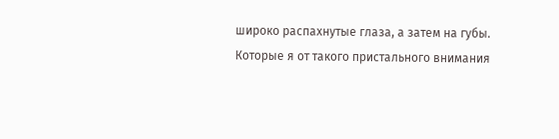широко распахнутые глаза, а затем на губы.
Которые я от такого пристального внимания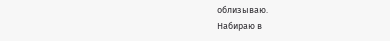облизываю.
Набираю в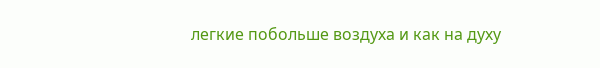легкие побольше воздуха и как на духу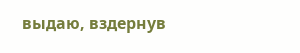выдаю, вздернув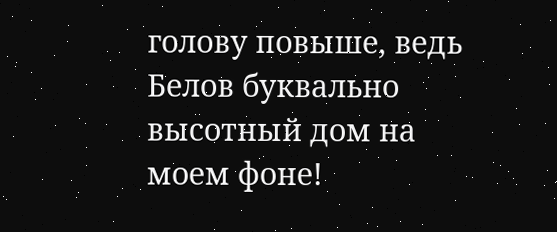голову повыше, ведь Белов буквально высотный дом на моем фоне!